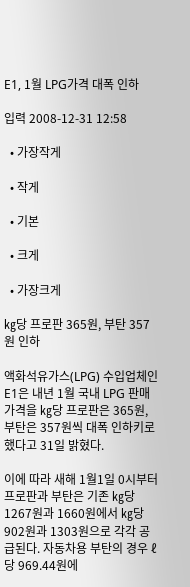E1, 1월 LPG가격 대폭 인하

입력 2008-12-31 12:58

  • 가장작게

  • 작게

  • 기본

  • 크게

  • 가장크게

㎏당 프로판 365원, 부탄 357원 인하

액화석유가스(LPG) 수입업체인 E1은 내년 1월 국내 LPG 판매가격을 ㎏당 프로판은 365원, 부탄은 357원씩 대폭 인하키로 했다고 31일 밝혔다.

이에 따라 새해 1월1일 0시부터 프로판과 부탄은 기존 ㎏당 1267원과 1660원에서 ㎏당 902원과 1303원으로 각각 공급된다. 자동차용 부탄의 경우 ℓ당 969.44원에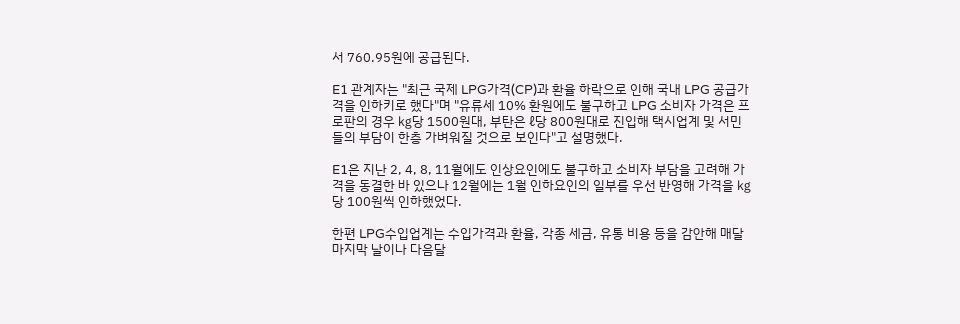서 760.95원에 공급된다.

E1 관계자는 "최근 국제 LPG가격(CP)과 환율 하락으로 인해 국내 LPG 공급가격을 인하키로 했다"며 "유류세 10% 환원에도 불구하고 LPG 소비자 가격은 프로판의 경우 ㎏당 1500원대, 부탄은 ℓ당 800원대로 진입해 택시업계 및 서민들의 부담이 한층 가벼워질 것으로 보인다"고 설명했다.

E1은 지난 2, 4, 8, 11월에도 인상요인에도 불구하고 소비자 부담을 고려해 가격을 동결한 바 있으나 12월에는 1월 인하요인의 일부를 우선 반영해 가격을 ㎏당 100원씩 인하했었다.

한편 LPG수입업계는 수입가격과 환율, 각종 세금, 유통 비용 등을 감안해 매달 마지막 날이나 다음달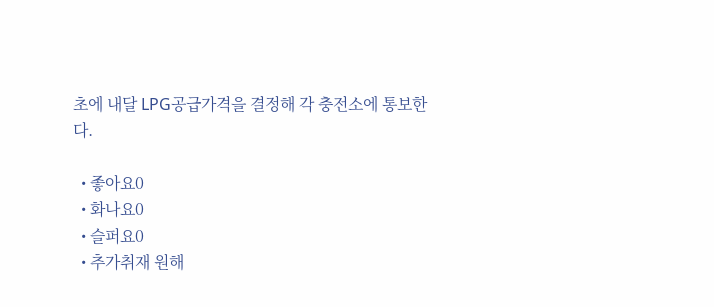초에 내달 LPG공급가격을 결정해 각 충전소에 통보한다.

  • 좋아요0
  • 화나요0
  • 슬퍼요0
  • 추가취재 원해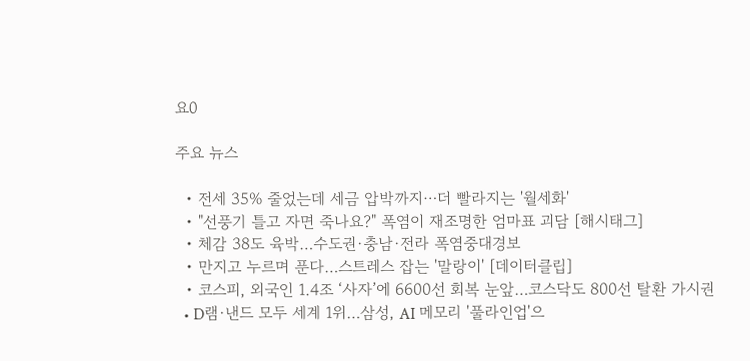요0

주요 뉴스

  • 전세 35% 줄었는데 세금 압박까지⋯더 빨라지는 '월세화'
  • "선풍기 틀고 자면 죽나요?" 폭염이 재조명한 엄마표 괴담 [해시태그]
  • 체감 38도 육박…수도권·충남·전라 폭염중대경보
  • 만지고 누르며 푼다…스트레스 잡는 '말랑이' [데이터클립]
  • 코스피, 외국인 1.4조 ‘사자’에 6600선 회복 눈앞…코스닥도 800선 탈환 가시권
  • D램·낸드 모두 세계 1위…삼성, AI 메모리 '풀라인업'으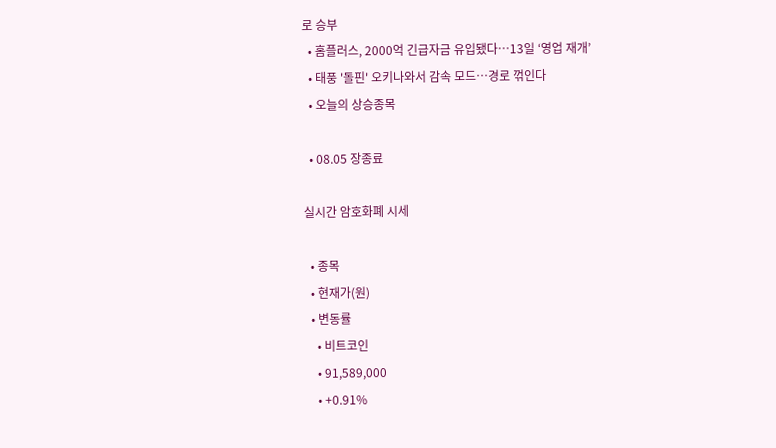로 승부
  • 홈플러스, 2000억 긴급자금 유입됐다…13일 ‘영업 재개’
  • 태풍 '돌핀' 오키나와서 감속 모드…경로 꺾인다
  • 오늘의 상승종목

  • 08.05 장종료

실시간 암호화폐 시세

  • 종목
  • 현재가(원)
  • 변동률
    • 비트코인
    • 91,589,000
    • +0.91%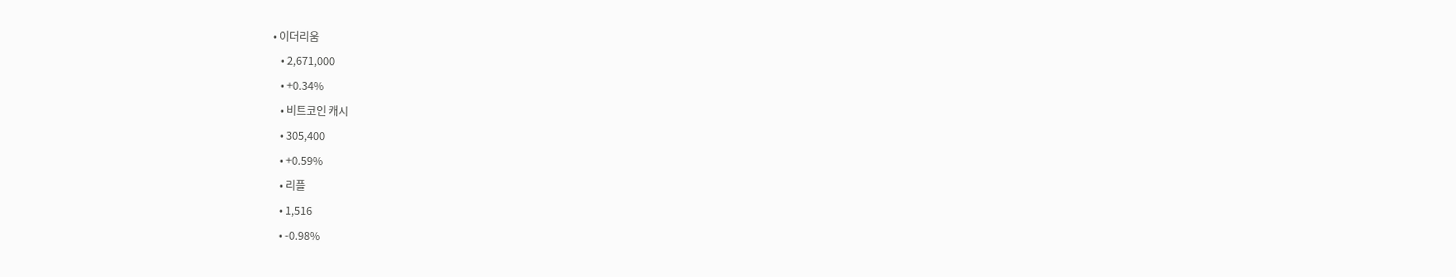• 이더리움
    • 2,671,000
    • +0.34%
    • 비트코인 캐시
    • 305,400
    • +0.59%
    • 리플
    • 1,516
    • -0.98%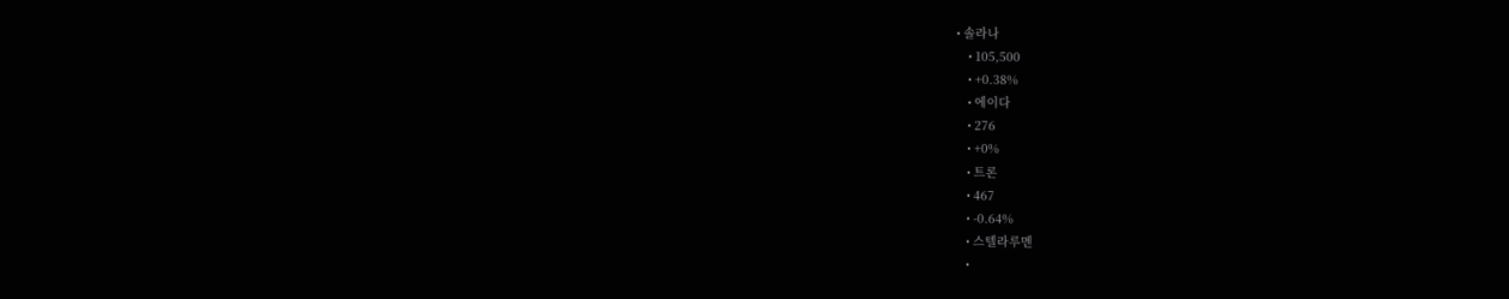• 솔라나
    • 105,500
    • +0.38%
    • 에이다
    • 276
    • +0%
    • 트론
    • 467
    • -0.64%
    • 스텔라루멘
    •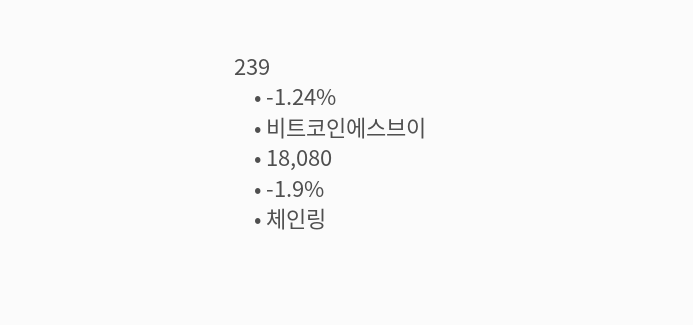239
    • -1.24%
    • 비트코인에스브이
    • 18,080
    • -1.9%
    • 체인링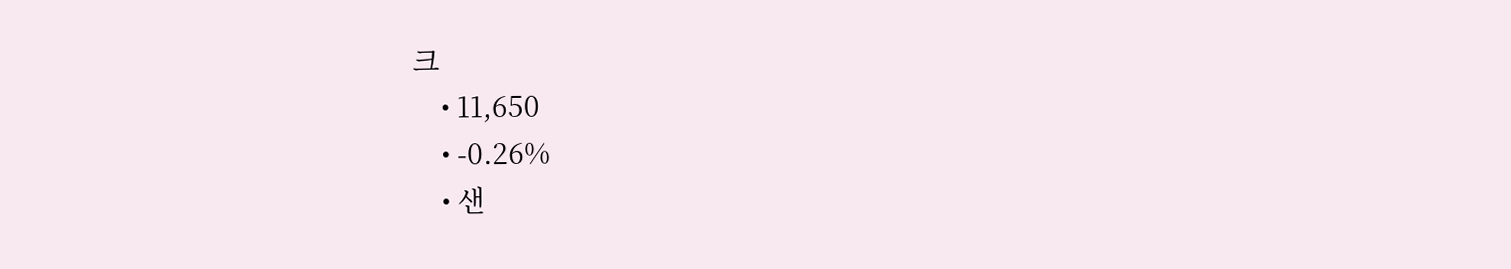크
    • 11,650
    • -0.26%
    • 샌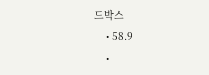드박스
    • 58.9
    •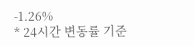-1.26%
* 24시간 변동률 기준